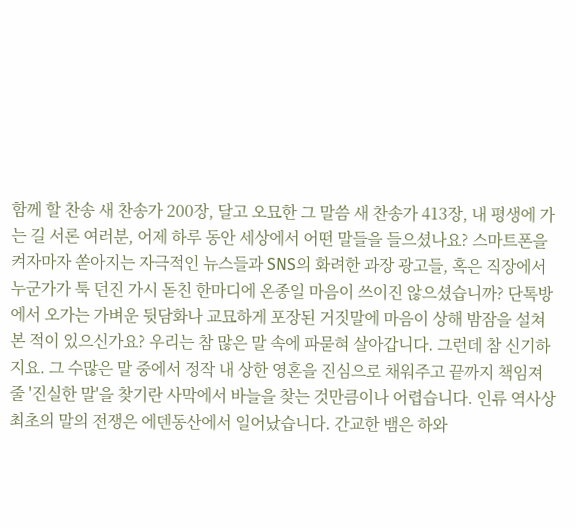함께 할 찬송 새 찬송가 200장, 달고 오묘한 그 말씀 새 찬송가 413장, 내 평생에 가는 길 서론 여러분, 어제 하루 동안 세상에서 어떤 말들을 들으셨나요? 스마트폰을 켜자마자 쏟아지는 자극적인 뉴스들과 SNS의 화려한 과장 광고들, 혹은 직장에서 누군가가 툭 던진 가시 돋친 한마디에 온종일 마음이 쓰이진 않으셨습니까? 단톡방에서 오가는 가벼운 뒷담화나 교묘하게 포장된 거짓말에 마음이 상해 밤잠을 설쳐본 적이 있으신가요? 우리는 참 많은 말 속에 파묻혀 살아갑니다. 그런데 참 신기하지요. 그 수많은 말 중에서 정작 내 상한 영혼을 진심으로 채워주고 끝까지 책임져 줄 '진실한 말'을 찾기란 사막에서 바늘을 찾는 것만큼이나 어렵습니다. 인류 역사상 최초의 말의 전쟁은 에덴동산에서 일어났습니다. 간교한 뱀은 하와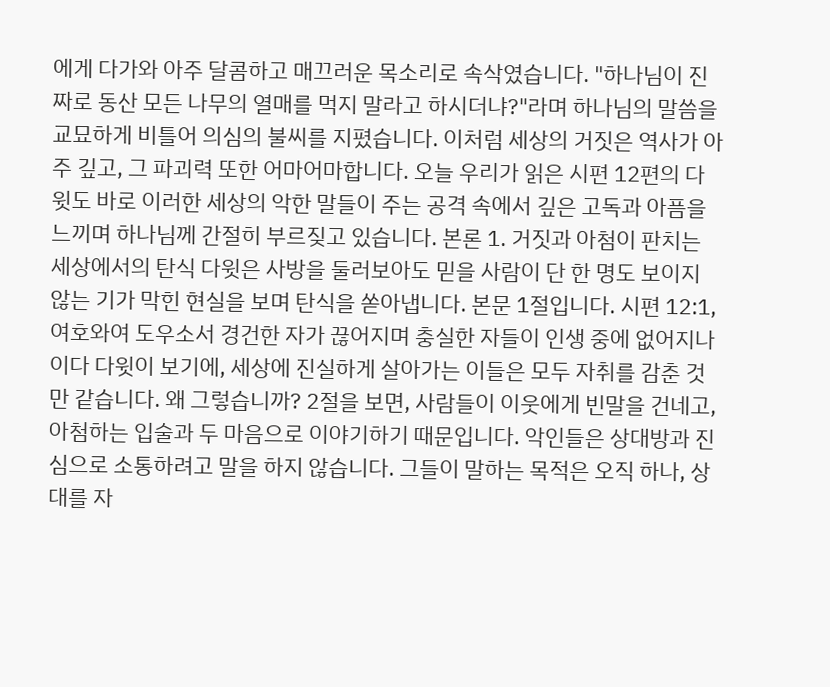에게 다가와 아주 달콤하고 매끄러운 목소리로 속삭였습니다. "하나님이 진짜로 동산 모든 나무의 열매를 먹지 말라고 하시더냐?"라며 하나님의 말씀을 교묘하게 비틀어 의심의 불씨를 지폈습니다. 이처럼 세상의 거짓은 역사가 아주 깊고, 그 파괴력 또한 어마어마합니다. 오늘 우리가 읽은 시편 12편의 다윗도 바로 이러한 세상의 악한 말들이 주는 공격 속에서 깊은 고독과 아픔을 느끼며 하나님께 간절히 부르짖고 있습니다. 본론 1. 거짓과 아첨이 판치는 세상에서의 탄식 다윗은 사방을 둘러보아도 믿을 사람이 단 한 명도 보이지 않는 기가 막힌 현실을 보며 탄식을 쏟아냅니다. 본문 1절입니다. 시편 12:1, 여호와여 도우소서 경건한 자가 끊어지며 충실한 자들이 인생 중에 없어지나이다 다윗이 보기에, 세상에 진실하게 살아가는 이들은 모두 자취를 감춘 것만 같습니다. 왜 그렇습니까? 2절을 보면, 사람들이 이웃에게 빈말을 건네고, 아첨하는 입술과 두 마음으로 이야기하기 때문입니다. 악인들은 상대방과 진심으로 소통하려고 말을 하지 않습니다. 그들이 말하는 목적은 오직 하나, 상대를 자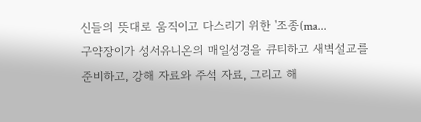신들의 뜻대로 움직이고 다스리기 위한 '조종(ma...
구약장이가 성서유니온의 매일성경을 큐티하고 새벽설교를 준비하고, 강해 자료와 주석 자료, 그리고 해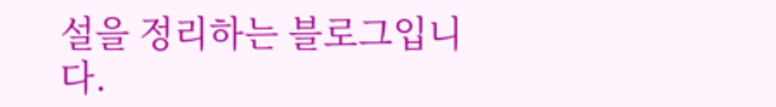설을 정리하는 블로그입니다.